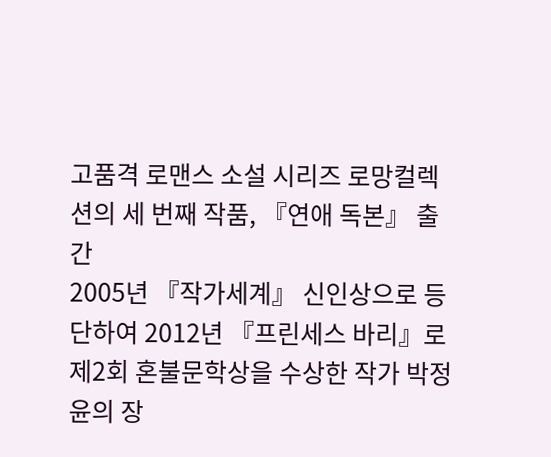고품격 로맨스 소설 시리즈 로망컬렉션의 세 번째 작품, 『연애 독본』 출간
2005년 『작가세계』 신인상으로 등단하여 2012년 『프린세스 바리』로 제2회 혼불문학상을 수상한 작가 박정윤의 장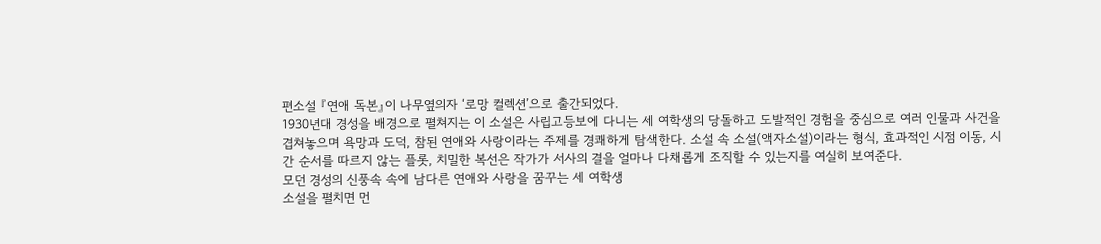편소설 『연애 독본』이 나무옆의자 ‘로망 컬렉션’으로 출간되었다.
1930년대 경성을 배경으로 펼쳐지는 이 소설은 사립고등보에 다니는 세 여학생의 당돌하고 도발적인 경험을 중심으로 여러 인물과 사건을 겹쳐놓으며 욕망과 도덕, 참된 연애와 사랑이라는 주제를 경쾌하게 탐색한다. 소설 속 소설(액자소설)이라는 형식, 효과적인 시점 이동, 시간 순서를 따르지 않는 플롯, 치밀한 복선은 작가가 서사의 결을 얼마나 다채롭게 조직할 수 있는지를 여실히 보여준다.
모던 경성의 신풍속 속에 남다른 연애와 사랑을 꿈꾸는 세 여학생
소설을 펼치면 먼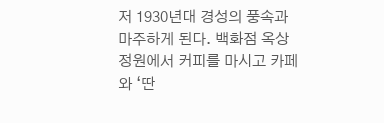저 1930년대 경성의 풍속과 마주하게 된다. 백화점 옥상정원에서 커피를 마시고 카페와 ‘딴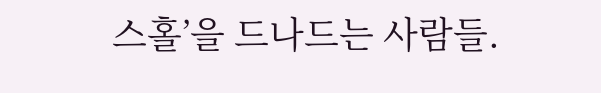스홀’을 드나드는 사람들.